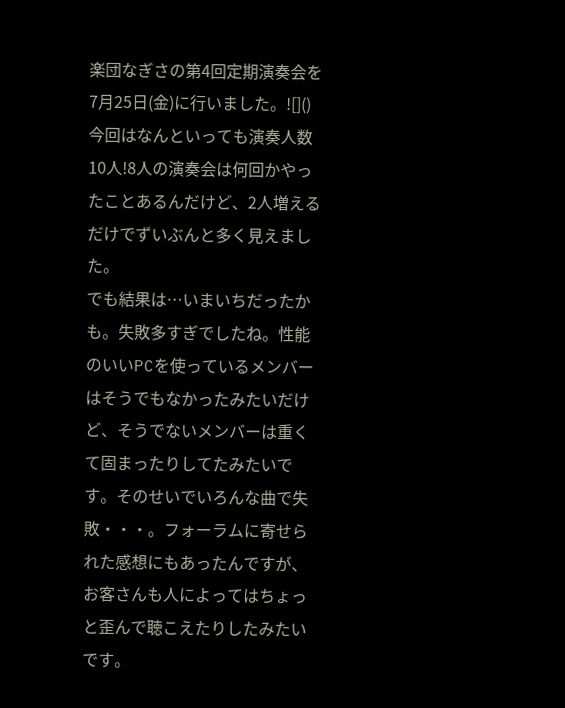楽団なぎさの第4回定期演奏会を7月25日(金)に行いました。![]()
今回はなんといっても演奏人数10人!8人の演奏会は何回かやったことあるんだけど、2人増えるだけでずいぶんと多く見えました。
でも結果は…いまいちだったかも。失敗多すぎでしたね。性能のいいPCを使っているメンバーはそうでもなかったみたいだけど、そうでないメンバーは重くて固まったりしてたみたいです。そのせいでいろんな曲で失敗・・・。フォーラムに寄せられた感想にもあったんですが、お客さんも人によってはちょっと歪んで聴こえたりしたみたいです。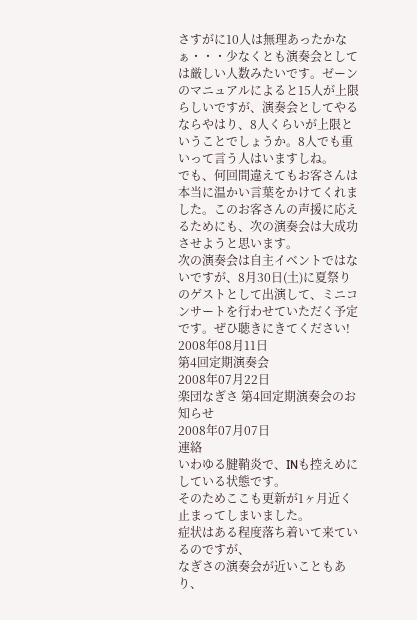さすがに10人は無理あったかなぁ・・・少なくとも演奏会としては厳しい人数みたいです。ゼーンのマニュアルによると15人が上限らしいですが、演奏会としてやるならやはり、8人くらいが上限ということでしょうか。8人でも重いって言う人はいますしね。
でも、何回間違えてもお客さんは本当に温かい言葉をかけてくれました。このお客さんの声援に応えるためにも、次の演奏会は大成功させようと思います。
次の演奏会は自主イベントではないですが、8月30日(土)に夏祭りのゲストとして出演して、ミニコンサートを行わせていただく予定です。ぜひ聴きにきてください!
2008年08月11日
第4回定期演奏会
2008年07月22日
楽団なぎさ 第4回定期演奏会のお知らせ
2008年07月07日
連絡
いわゆる腱鞘炎で、INも控えめにしている状態です。
そのためここも更新が1ヶ月近く止まってしまいました。
症状はある程度落ち着いて来ているのですが、
なぎさの演奏会が近いこともあり、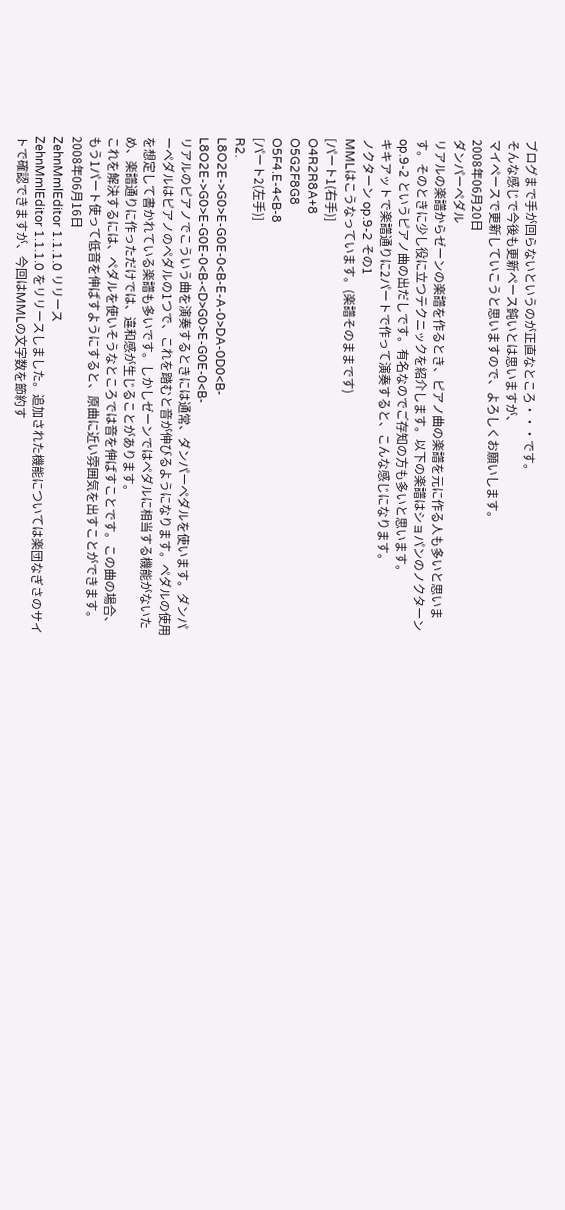ブログまで手が回らないというのが正直なところ・・・です。
そんな感じで今後も更新ペース鈍いとは思いますが、
マイペースで更新していこうと思いますので、よろしくお願いします。
2008年06月20日
ダンパーペダル
リアルの楽譜からゼーンの楽譜を作るとき、ピアノ曲の楽譜を元に作る人も多いと思います。そのときに少し役に立つテクニックを紹介します。以下の楽譜はショパンのノクターン op.9-2 というピアノ曲の出だしです。有名なのでご存知の方も多いと思います。
キキアットで楽譜通りに2パートで作って演奏すると、こんな感じになります。
ノクターン op.9-2 その1
MMLはこうなっています。(楽譜そのままです)
[パート1(右手)]
O4R2R8A+8
O5G2F8G8
O5F4.E-4<B-8
[パート2(左手)]
R2.
L8O2E->G0>E-G0E-0<B-E-A-0>DA-0D0<B-
L8O2E->G0>E-G0E-0<B-<D>G0>E-G0E-0<B-
リアルのピアノでこういう曲を演奏するときには通常、ダンパーペダルを使います。ダンパーペダルはピアノのペダルの1つで、これを踏むと音が伸びるようになります。ペダルの使用を想定して書かれている楽譜も多いです。しかしゼーンではペダルに相当する機能がないため、楽譜通りに作っただけでは、違和感が生じることがあります。
これを解決するには、ペダルを使いそうなところでは音を伸ばすことです。この曲の場合、もう1パート使って低音を伸ばすようにすると、原曲に近い雰囲気を出すことができます。
2008年06月16日
ZehnMmlEditor 1.1.1.0 リリース
ZehnMmlEditor 1.1.1.0 をリリースしました。追加された機能については楽団なぎさのサイトで確認できますが、今回はMMLの文字数を節約す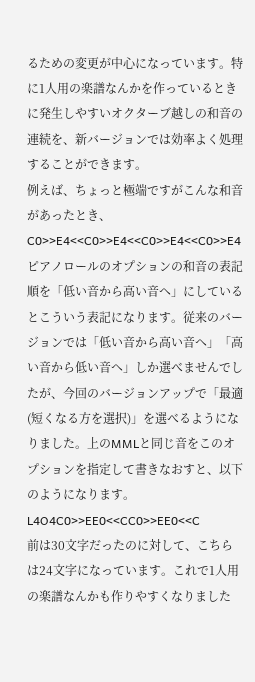るための変更が中心になっています。特に1人用の楽譜なんかを作っているときに発生しやすいオクターブ越しの和音の連続を、新バージョンでは効率よく処理することができます。
例えば、ちょっと極端ですがこんな和音があったとき、
C0>>E4<<C0>>E4<<C0>>E4<<C0>>E4
ピアノロールのオプションの和音の表記順を「低い音から高い音へ」にしているとこういう表記になります。従来のバージョンでは「低い音から高い音へ」「高い音から低い音へ」しか選べませんでしたが、今回のバージョンアップで「最適(短くなる方を選択)」を選べるようになりました。上のMMLと同じ音をこのオプションを指定して書きなおすと、以下のようになります。L4O4C0>>EE0<<CC0>>EE0<<C
前は30文字だったのに対して、こちらは24文字になっています。これで1人用の楽譜なんかも作りやすくなりました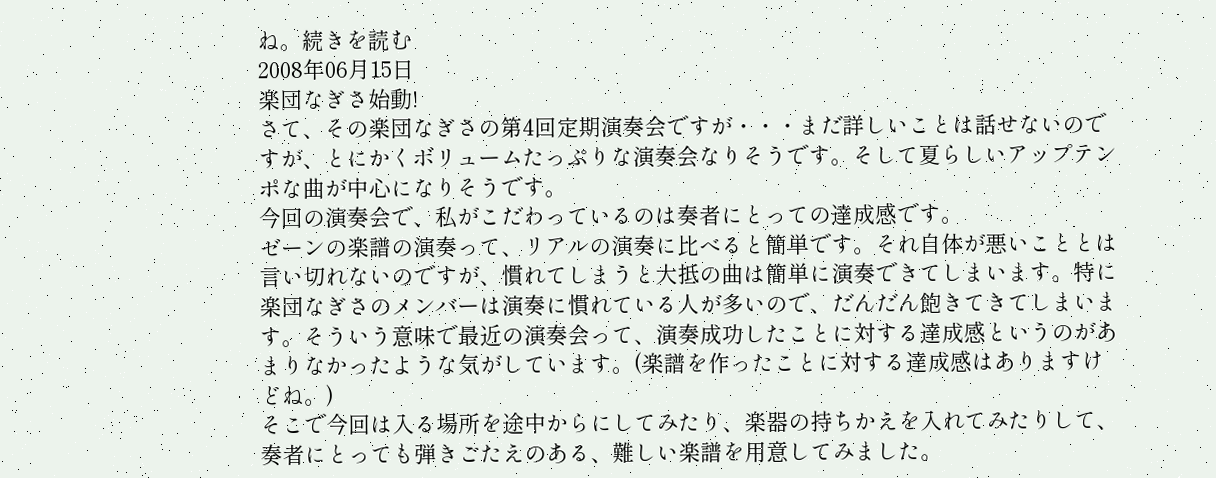ね。続きを読む
2008年06月15日
楽団なぎさ始動!
さて、その楽団なぎさの第4回定期演奏会ですが・・・まだ詳しいことは話せないのですが、とにかくボリュームたっぷりな演奏会なりそうです。そして夏らしいアップテンポな曲が中心になりそうです。
今回の演奏会で、私がこだわっているのは奏者にとっての達成感です。
ゼーンの楽譜の演奏って、リアルの演奏に比べると簡単です。それ自体が悪いこととは言い切れないのですが、慣れてしまうと大抵の曲は簡単に演奏できてしまいます。特に楽団なぎさのメンバーは演奏に慣れている人が多いので、だんだん飽きてきてしまいます。そういう意味で最近の演奏会って、演奏成功したことに対する達成感というのがあまりなかったような気がしています。(楽譜を作ったことに対する達成感はありますけどね。)
そこで今回は入る場所を途中からにしてみたり、楽器の持ちかえを入れてみたりして、奏者にとっても弾きごたえのある、難しい楽譜を用意してみました。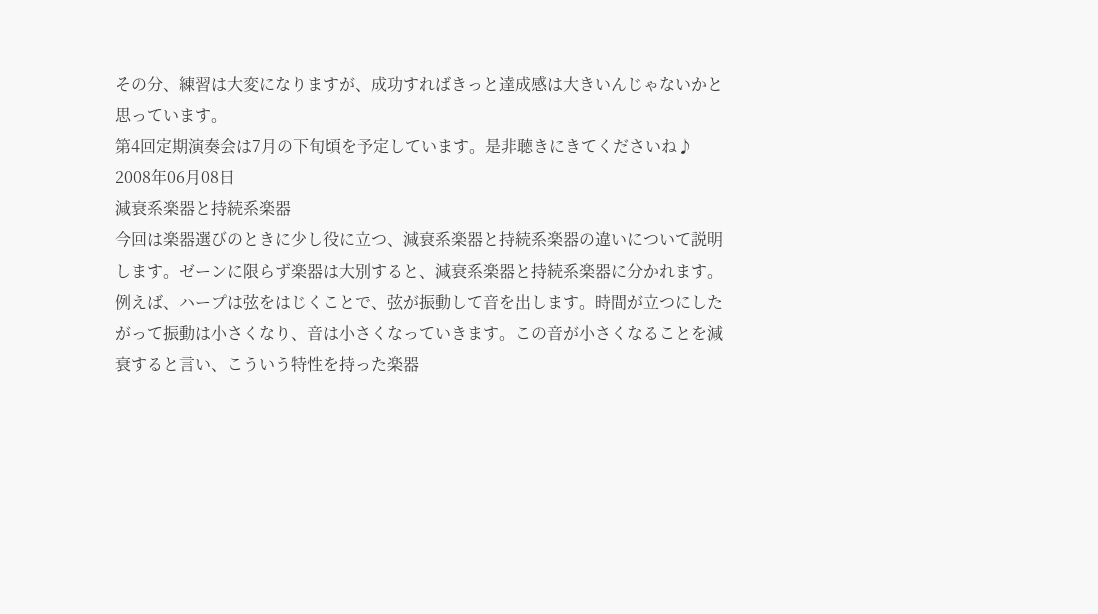その分、練習は大変になりますが、成功すればきっと達成感は大きいんじゃないかと思っています。
第4回定期演奏会は7月の下旬頃を予定しています。是非聴きにきてくださいね♪
2008年06月08日
減衰系楽器と持続系楽器
今回は楽器選びのときに少し役に立つ、減衰系楽器と持続系楽器の違いについて説明します。ゼーンに限らず楽器は大別すると、減衰系楽器と持続系楽器に分かれます。
例えば、ハープは弦をはじくことで、弦が振動して音を出します。時間が立つにしたがって振動は小さくなり、音は小さくなっていきます。この音が小さくなることを減衰すると言い、こういう特性を持った楽器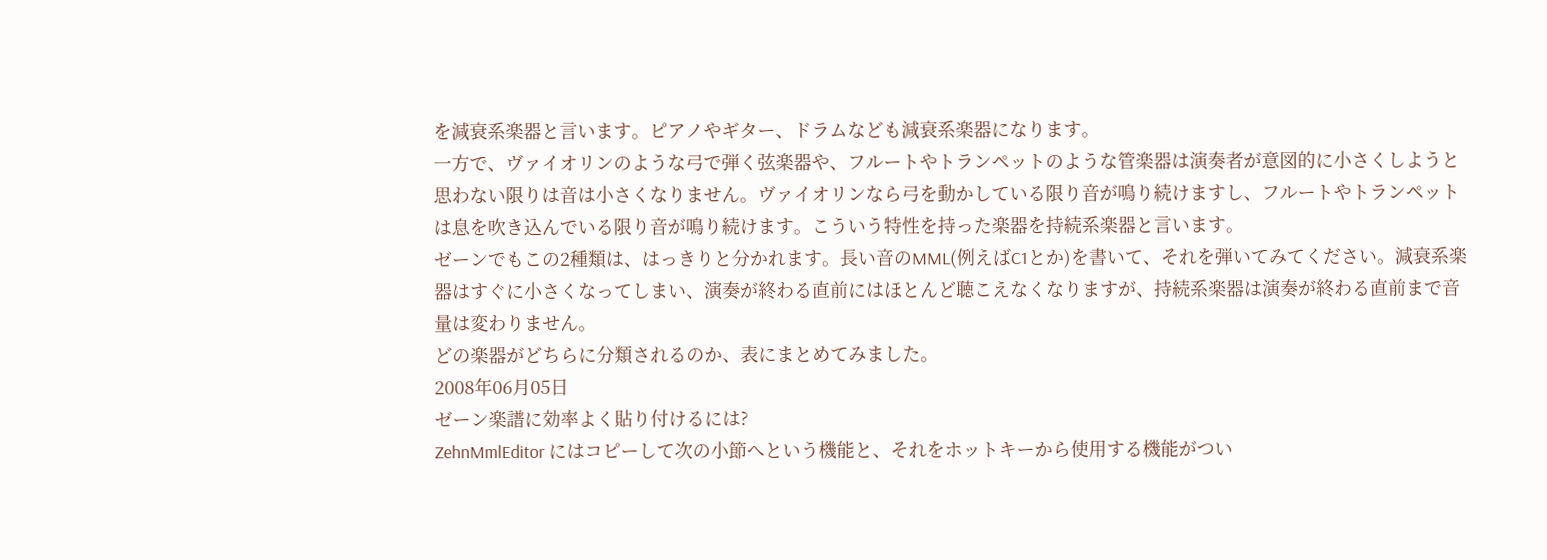を減衰系楽器と言います。ピアノやギター、ドラムなども減衰系楽器になります。
一方で、ヴァイオリンのような弓で弾く弦楽器や、フルートやトランペットのような管楽器は演奏者が意図的に小さくしようと思わない限りは音は小さくなりません。ヴァイオリンなら弓を動かしている限り音が鳴り続けますし、フルートやトランペットは息を吹き込んでいる限り音が鳴り続けます。こういう特性を持った楽器を持続系楽器と言います。
ゼーンでもこの2種類は、はっきりと分かれます。長い音のMML(例えばC1とか)を書いて、それを弾いてみてください。減衰系楽器はすぐに小さくなってしまい、演奏が終わる直前にはほとんど聴こえなくなりますが、持続系楽器は演奏が終わる直前まで音量は変わりません。
どの楽器がどちらに分類されるのか、表にまとめてみました。
2008年06月05日
ゼーン楽譜に効率よく貼り付けるには?
ZehnMmlEditor にはコピーして次の小節へという機能と、それをホットキーから使用する機能がつい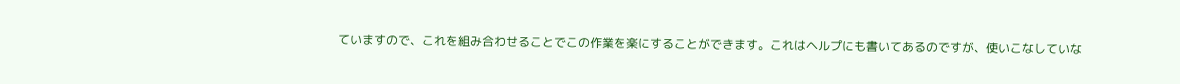ていますので、これを組み合わせることでこの作業を楽にすることができます。これはヘルプにも書いてあるのですが、使いこなしていな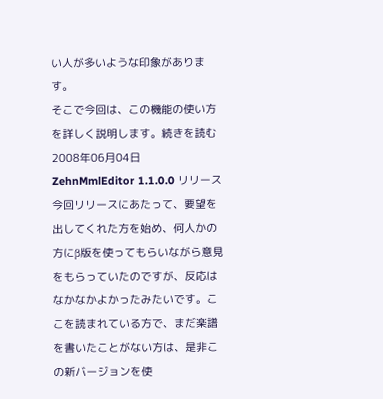い人が多いような印象があります。
そこで今回は、この機能の使い方を詳しく説明します。続きを読む
2008年06月04日
ZehnMmlEditor 1.1.0.0 リリース
今回リリースにあたって、要望を出してくれた方を始め、何人かの方にβ版を使ってもらいながら意見をもらっていたのですが、反応はなかなかよかったみたいです。ここを読まれている方で、まだ楽譜を書いたことがない方は、是非この新バージョンを使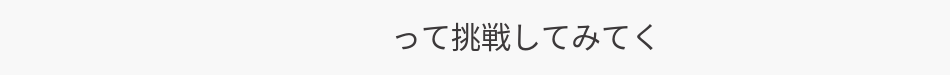って挑戦してみてく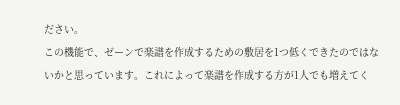ださい。
この機能で、ゼーンで楽譜を作成するための敷居を1つ低くできたのではないかと思っています。これによって楽譜を作成する方が1人でも増えてく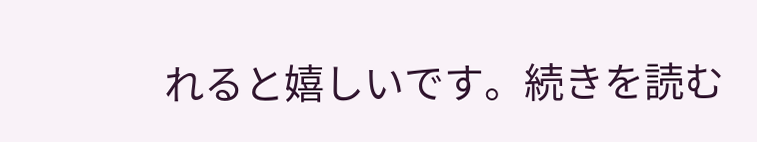れると嬉しいです。続きを読む